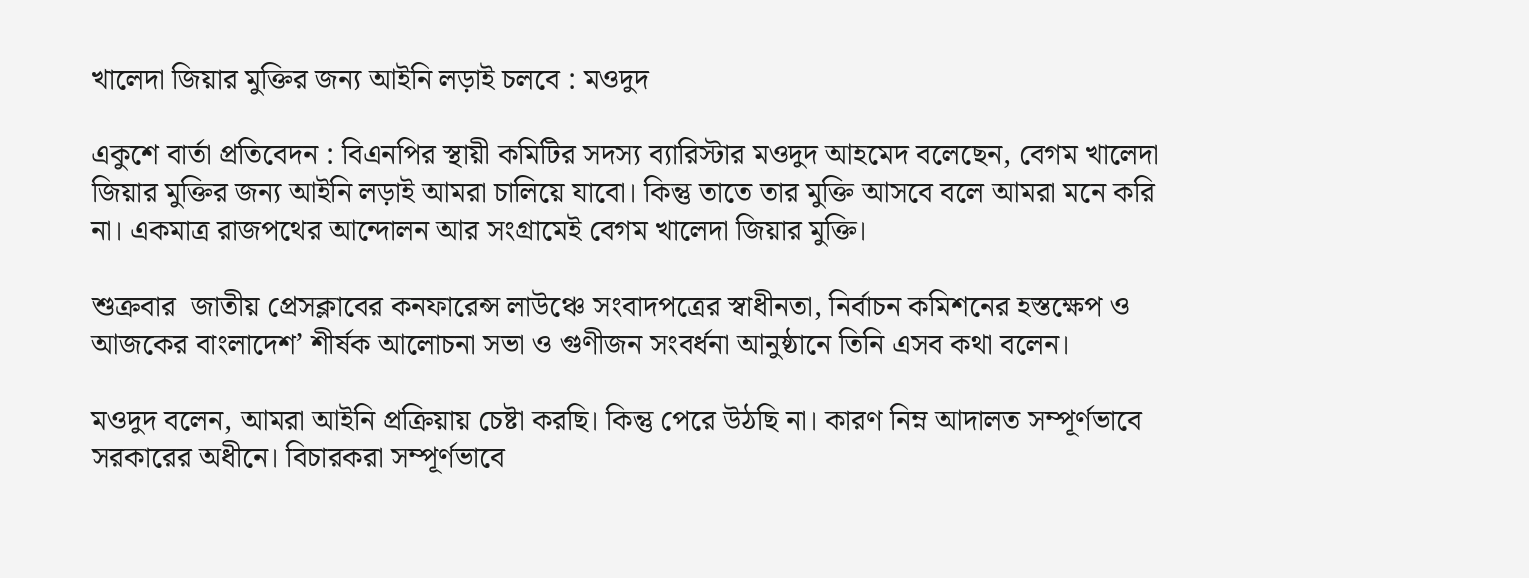খালেদা জিয়ার মুক্তির জন্য আইনি লড়াই চলবে : মওদুদ

একুশে বার্তা প্রতিবেদন : বিএনপির স্থায়ী ক‌মি‌টির সদস্য ব্যা‌রিস্টার মওদুদ আহ‌মেদ ব‌লে‌ছেন, বেগম খালেদা জিয়ার মু‌ক্তির জন্য আইনি লড়াই আমরা চালিয়ে যাবো। কিন্তু তাতে তার মুক্তি আসবে বলে আমরা মনে করি না। একমাত্র রাজপ‌থের আন্দোলন আর সংগ্রামেই বেগম খা‌লেদা জিয়ার মু‌ক্তি।

শুক্রবার  জাতীয় প্রেসক্লা‌বের কনফারেন্স লাউঞ্চে সংবাদপ‌ত্রের স্বা‌ধীনতা, নির্বাচন ক‌মিশ‌নের হস্ত‌ক্ষেপ ও আজ‌কের বাংলা‌দেশ’ শীর্ষক আলোচনা সভা ও গু‌ণীজন সংবর্ধনা আনুষ্ঠা‌নে তি‌নি এসব কথা ব‌লেন।

মওদুদ বলেন, আমরা আইনি প্রক্রিয়ায় চেষ্টা করছি। কিন্তু পেরে উঠছি না। কারণ নিম্ন আদালত সম্পূর্ণভাবে সরকারের অধীনে। বিচারকরা সম্পূর্ণভাবে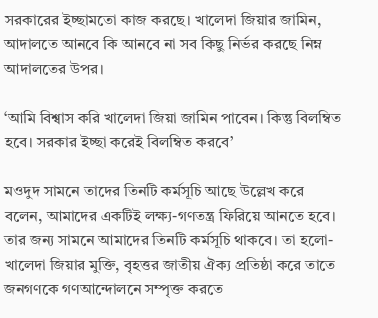সরকারের ইচ্ছামতো কাজ করছে। খালেদা জিয়ার জামিন, আদালতে আনবে কি আনবে না সব কিছু নির্ভর করছে নিম্ন আদালতের উপর।

‘আমি বিশ্বাস করি খালেদা জিয়া জামিন পাবেন। কিন্তু বিলম্বিত হবে। সরকার ইচ্ছা করেই বিলম্বিত করবে’

মওদুদ সামনে তাদের তিনটি কর্মসূচি আছে উল্লেখ করে বলেন, আমাদের একটিই লক্ষ্য-গণতন্ত্র ফিরিয়ে আনতে হবে। তার জন্য সামনে আমাদের তিনটি কর্মসূচি থাকবে। তা হলো- খালেদা জিয়ার মুক্তি, বৃহত্তর জাতীয় ঐক্য প্রতিষ্ঠা করে তাতে জনগণকে গণআন্দোলনে সম্পৃক্ত করতে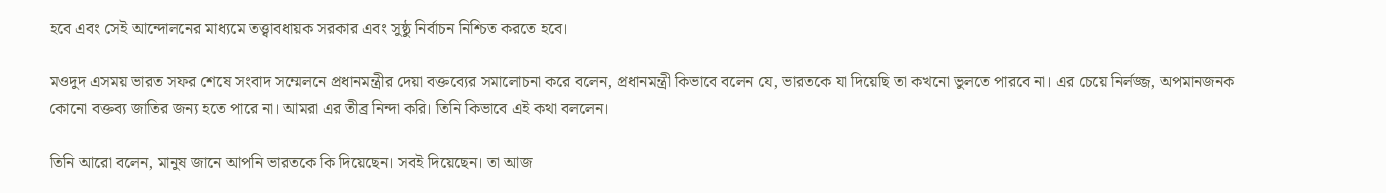হবে এবং সেই আন্দোলনের মাধ্যমে তত্ত্বাবধায়ক সরকার এবং সুষ্ঠু নির্বাচন নিশ্চিত করতে হবে।

মওদুদ এসময় ভারত সফর শেষে সংবাদ সম্মেলনে প্রধানমন্ত্রীর দেয়া বক্তব্যের সমালোচনা করে বলেন, প্রধানমন্ত্রী কিভাবে বলেন যে, ভারতকে যা দিয়েছি তা কখনো ভুলতে পারবে না। এর চেয়ে নির্লজ্জ, অপমানজনক কোনো বক্তব্য জাতির জন্য হতে পারে না। আমরা এর তীব্র নিন্দা করি। তিনি কিভাবে এই কথা বললেন।

তিনি আরো বলেন, মানুষ জানে আপনি ভারতকে কি দিয়েছেন। সবই দিয়েছেন। তা আজ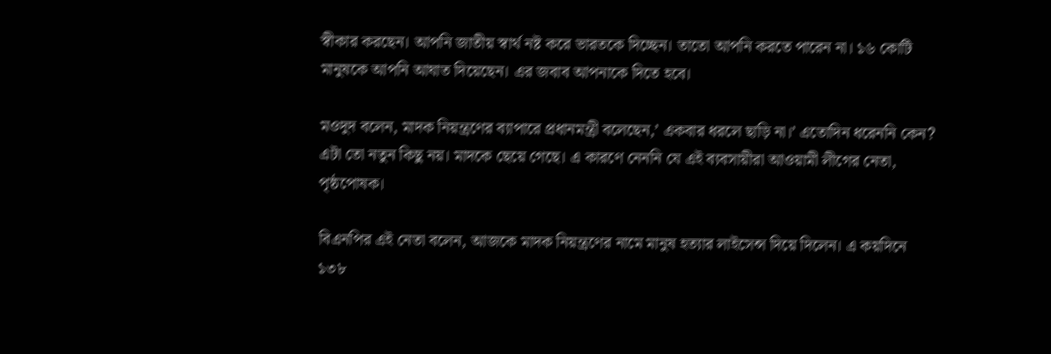স্বীকার করছেন। আপনি জাতীয় স্বার্থ নষ্ট করে ভারতকে দিচ্ছেন। তাতো আপনি করতে পারেন না। ১৬ কোটি মানুষকে আপনি আঘাত দিয়েছেন। এর জবাব আপনাকে দিতে হবে।

মওদুদ বলেন, মাদক নিয়ন্ত্রণের ব্যাপারে প্রধানমন্ত্রী বলেছেন,’ একবার ধরলে ছাড়ি না।’ এতোদিন ধরেননি কেন? এটা তো নতুন কিছু নয়। মাদকে ছেয়ে গেছে। এ কারণে নেননি যে এই ব্যবসায়ীরা আওয়ামী লীগের নেতা, পৃষ্ঠপোষক।

বিএনপির এই নেতা বলেন, আজকে মাদক নিয়ন্ত্রণের নামে মানুষ হত্যার লাইসেন্স দিয়ে দিলেন। এ কয়দিনে ১৩৮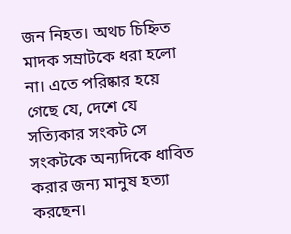জন নিহত। অথচ চিহ্নিত মাদক সম্রাটকে ধরা হলো না। এতে পরিষ্কার হয়ে গেছে যে, দেশে যে সত্যিকার সংকট সে সংকটকে অন্যদিকে ধাবিত করার জন্য মানুষ হত্যা করছেন।